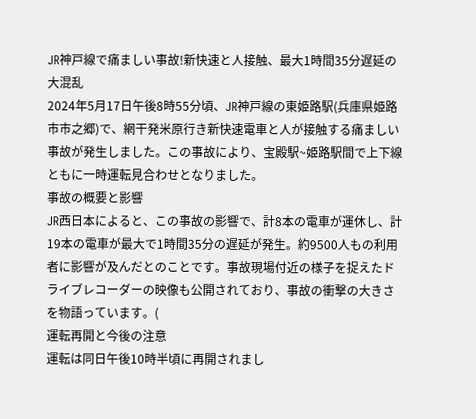JR神戸線で痛ましい事故!新快速と人接触、最大1時間35分遅延の大混乱
2024年5月17日午後8時55分頃、JR神戸線の東姫路駅(兵庫県姫路市市之郷)で、網干発米原行き新快速電車と人が接触する痛ましい事故が発生しました。この事故により、宝殿駅~姫路駅間で上下線ともに一時運転見合わせとなりました。
事故の概要と影響
JR西日本によると、この事故の影響で、計8本の電車が運休し、計19本の電車が最大で1時間35分の遅延が発生。約9500人もの利用者に影響が及んだとのことです。事故現場付近の様子を捉えたドライブレコーダーの映像も公開されており、事故の衝撃の大きさを物語っています。(
運転再開と今後の注意
運転は同日午後10時半頃に再開されまし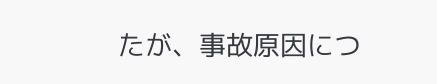たが、事故原因につ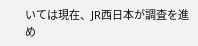いては現在、JR西日本が調査を進め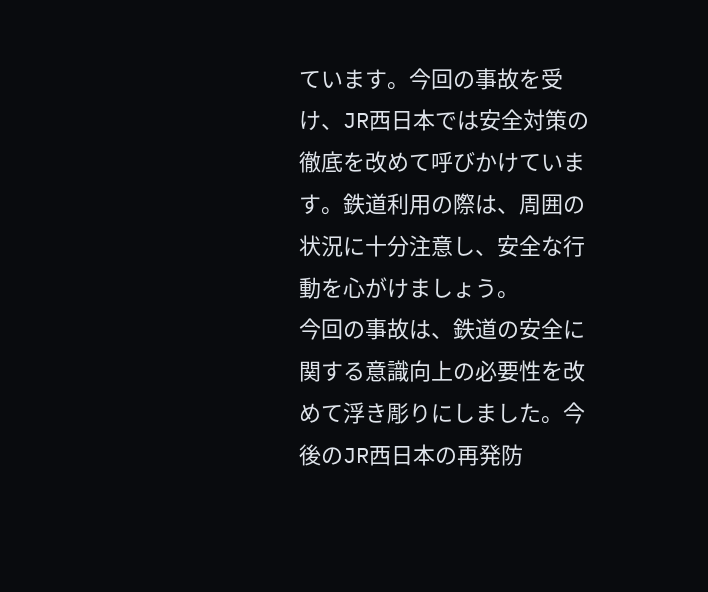ています。今回の事故を受け、JR西日本では安全対策の徹底を改めて呼びかけています。鉄道利用の際は、周囲の状況に十分注意し、安全な行動を心がけましょう。
今回の事故は、鉄道の安全に関する意識向上の必要性を改めて浮き彫りにしました。今後のJR西日本の再発防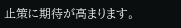止策に期待が高まります。